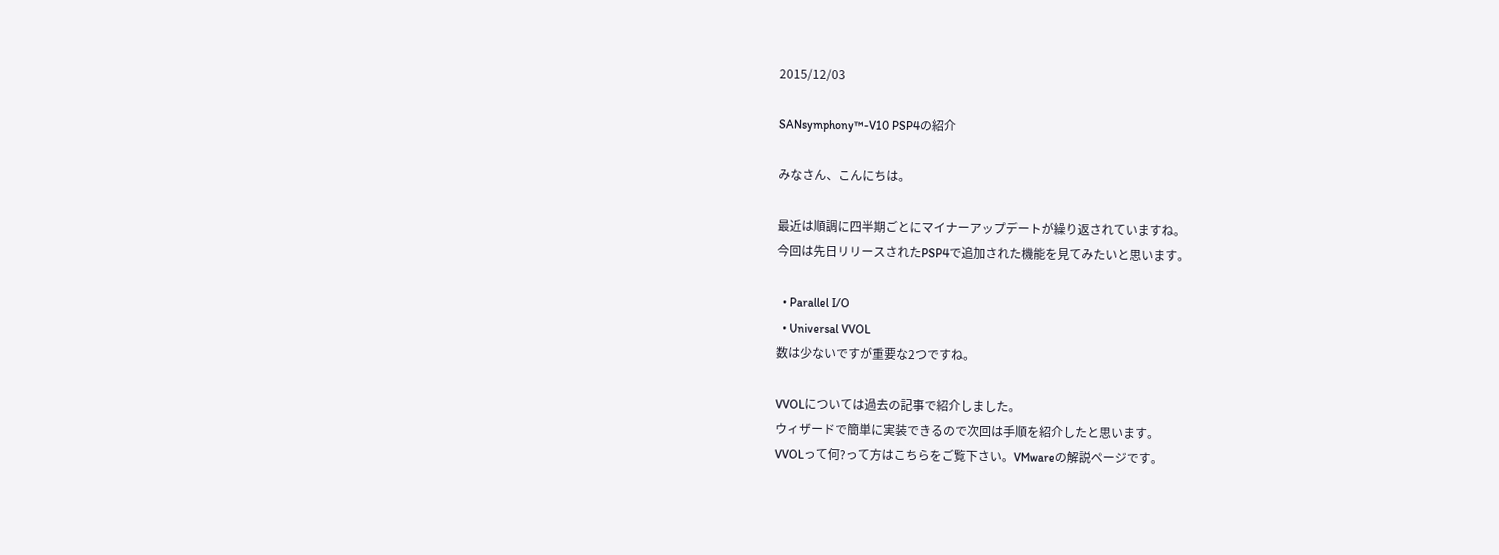2015/12/03

SANsymphony™-V10 PSP4の紹介

みなさん、こんにちは。

最近は順調に四半期ごとにマイナーアップデートが繰り返されていますね。
今回は先日リリースされたPSP4で追加された機能を見てみたいと思います。

  • Parallel I/O
  • Universal VVOL
数は少ないですが重要な2つですね。

VVOLについては過去の記事で紹介しました。
ウィザードで簡単に実装できるので次回は手順を紹介したと思います。
VVOLって何?って方はこちらをご覧下さい。VMwareの解説ページです。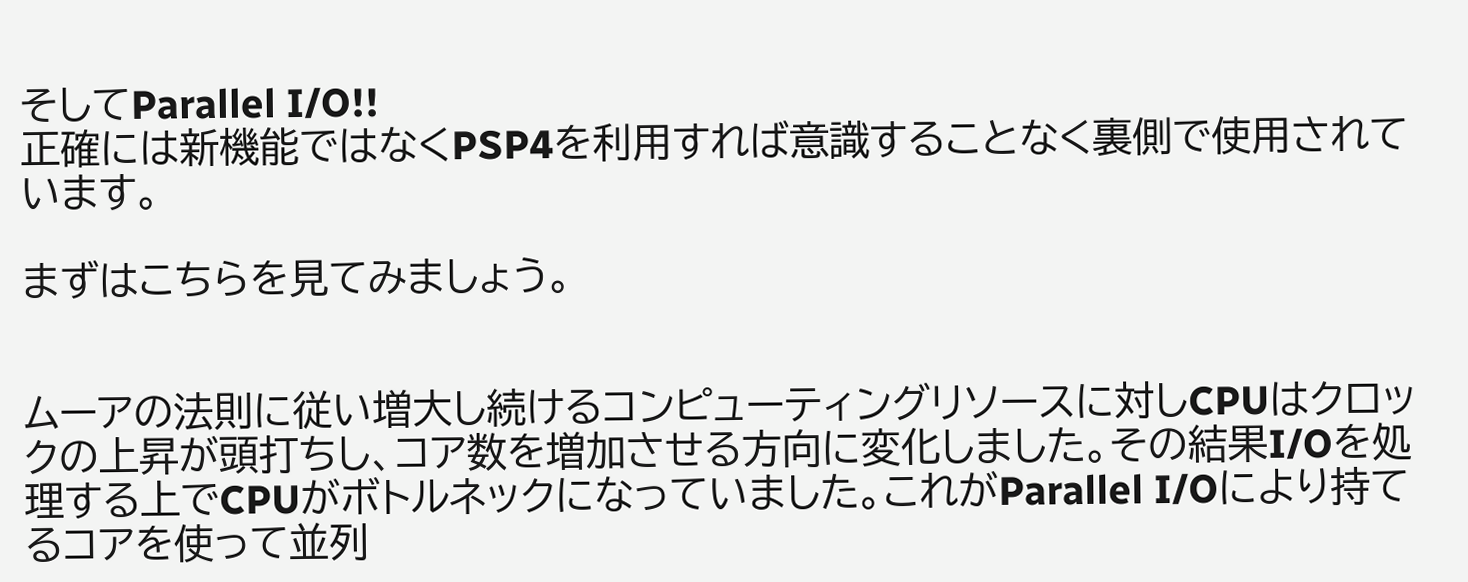そしてParallel I/O!!
正確には新機能ではなくPSP4を利用すれば意識することなく裏側で使用されています。

まずはこちらを見てみましょう。


ムーアの法則に従い増大し続けるコンピューティングリソースに対しCPUはクロックの上昇が頭打ちし、コア数を増加させる方向に変化しました。その結果I/Oを処理する上でCPUがボトルネックになっていました。これがParallel I/Oにより持てるコアを使って並列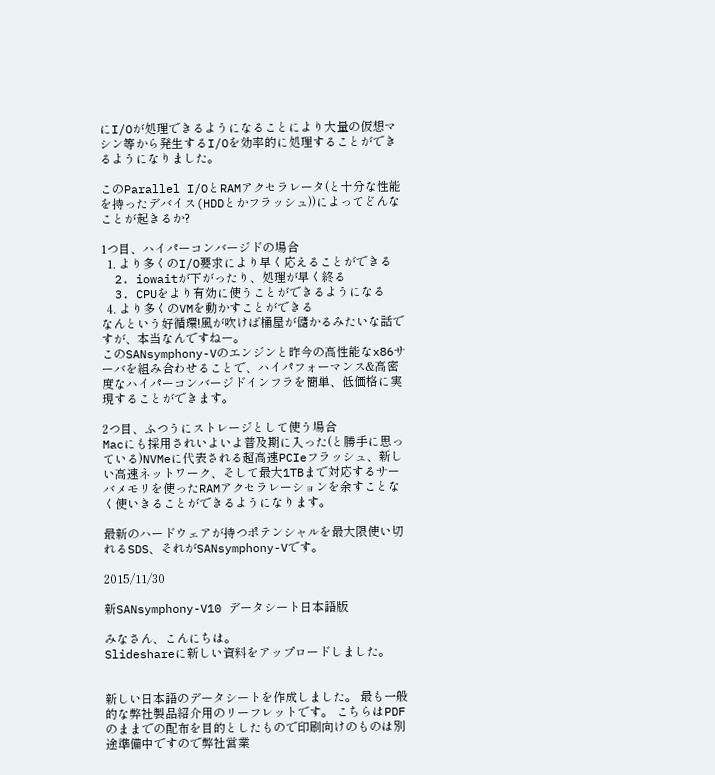にI/Oが処理できるようになることにより大量の仮想マシン等から発生するI/Oを効率的に処理することができるようになりました。

このParallel I/OとRAMアクセラレータ(と十分な性能を持ったデバイス(HDDとかフラッシュ))によってどんなことが起きるか?

1つ目、ハイパーコンバージドの場合
  1. より多くのI/O要求により早く応えることができる
  2. iowaitが下がったり、処理が早く終る
  3. CPUをより有効に使うことができるようになる
  4. より多くのVMを動かすことができる
なんという好循環!風が吹けば桶屋が儲かるみたいな話ですが、本当なんですねー。
このSANsymphony-Vのエンジンと昨今の高性能なx86サーバを組み合わせることで、ハイパフォーマンス&高密度なハイパーコンバージドインフラを簡単、低価格に実現することができます。

2つ目、ふつうにストレージとして使う場合
Macにも採用されいよいよ普及期に入った(と勝手に思っている)NVMeに代表される超高速PCIeフラッシュ、新しい高速ネットワーク、そして最大1TBまで対応するサーバメモリを使ったRAMアクセラレーションを余すことなく使いきることができるようになります。

最新のハードウェアが持つポテンシャルを最大限使い切れるSDS、それがSANsymphony-Vです。

2015/11/30

新SANsymphony-V10 データシート日本語版

みなさん、こんにちは。
Slideshareに新しい資料をアップロードしました。


新しい日本語のデータシートを作成しました。 最も一般的な弊社製品紹介用のリーフレットです。 こちらはPDFのままでの配布を目的としたもので印刷向けのものは別途準備中ですので弊社営業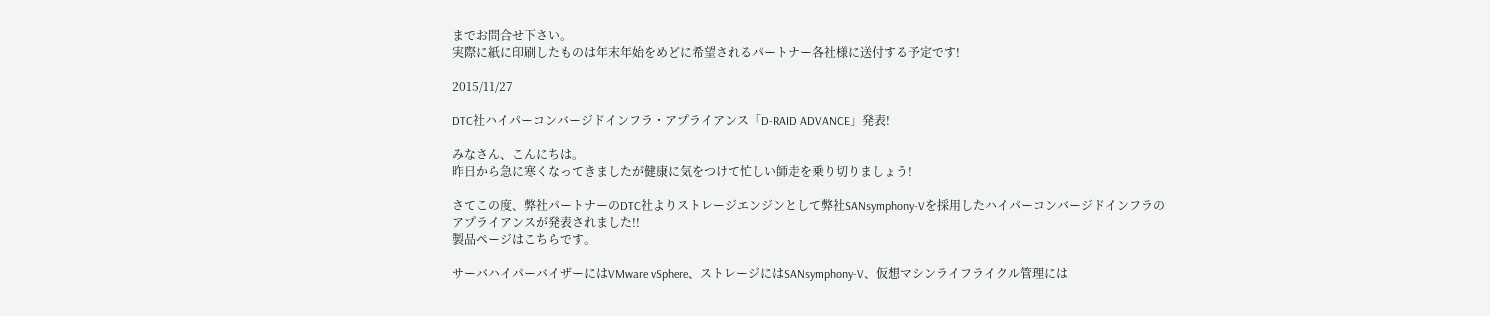までお問合せ下さい。
実際に紙に印刷したものは年末年始をめどに希望されるパートナー各社様に送付する予定です!

2015/11/27

DTC社ハイパーコンバージドインフラ・アプライアンス「D-RAID ADVANCE」発表!

みなさん、こんにちは。
昨日から急に寒くなってきましたが健康に気をつけて忙しい師走を乗り切りましょう!

さてこの度、弊社パートナーのDTC社よりストレージエンジンとして弊社SANsymphony-Vを採用したハイパーコンバージドインフラのアプライアンスが発表されました!!
製品ページはこちらです。

サーバハイパーバイザーにはVMware vSphere、ストレージにはSANsymphony-V、仮想マシンライフライクル管理には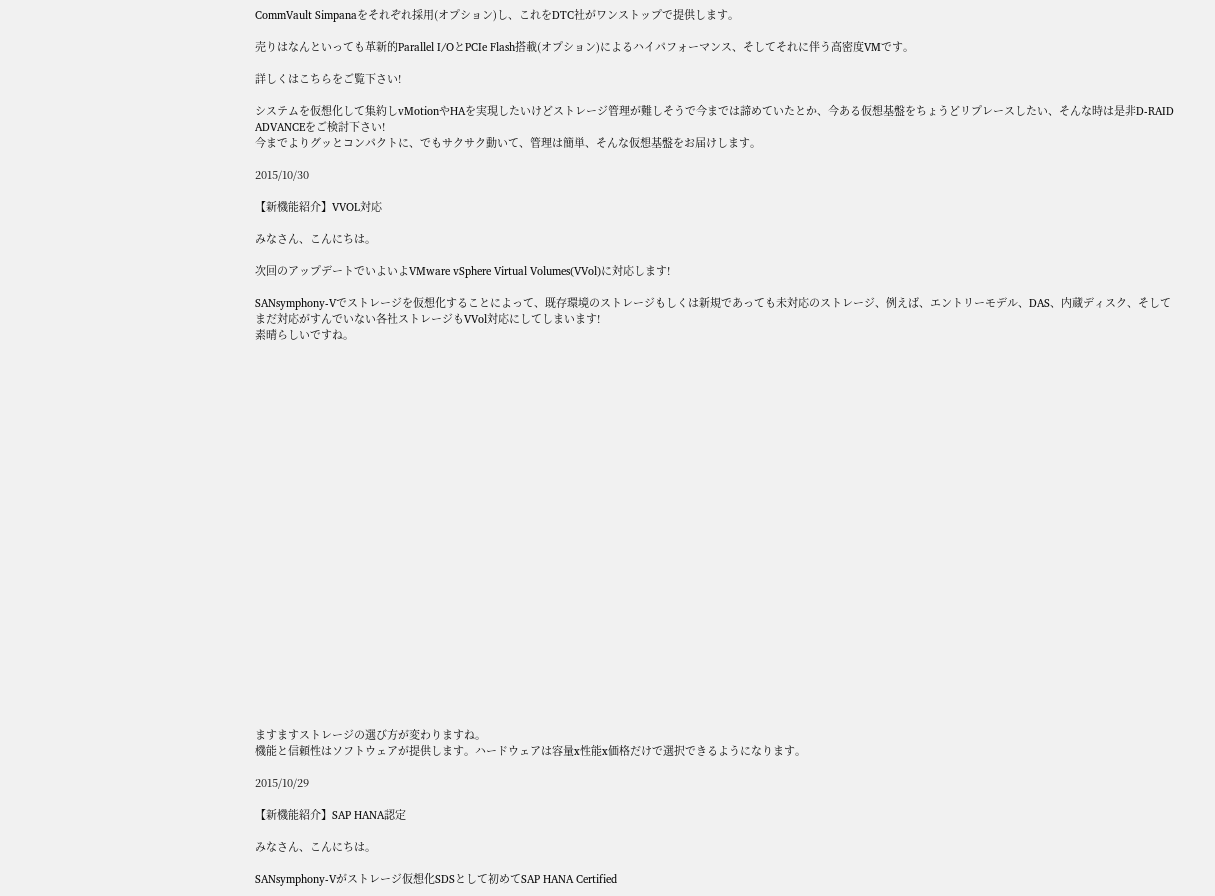CommVault Simpanaをそれぞれ採用(オプション)し、これをDTC社がワンストップで提供します。

売りはなんといっても革新的Parallel I/OとPCIe Flash搭載(オプション)によるハイパフォーマンス、そしてそれに伴う高密度VMです。

詳しくはこちらをご覧下さい!

システムを仮想化して集約しvMotionやHAを実現したいけどストレージ管理が難しそうで今までは諦めていたとか、今ある仮想基盤をちょうどリプレースしたい、そんな時は是非D-RAID ADVANCEをご検討下さい!
今までよりグッとコンパクトに、でもサクサク動いて、管理は簡単、そんな仮想基盤をお届けします。

2015/10/30

【新機能紹介】VVOL対応

みなさん、こんにちは。

次回のアップデートでいよいよVMware vSphere Virtual Volumes(VVol)に対応します!

SANsymphony-Vでストレージを仮想化することによって、既存環境のストレージもしくは新規であっても未対応のストレージ、例えば、エントリーモデル、DAS、内蔵ディスク、そしてまだ対応がすんでいない各社ストレージもVVol対応にしてしまいます!
素晴らしいですね。
























ますますストレージの選び方が変わりますね。
機能と信頼性はソフトウェアが提供します。ハードウェアは容量x性能x価格だけで選択できるようになります。

2015/10/29

【新機能紹介】SAP HANA認定

みなさん、こんにちは。

SANsymphony-Vがストレージ仮想化SDSとして初めてSAP HANA Certified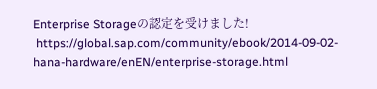Enterprise Storageの認定を受けました!
 https://global.sap.com/community/ebook/2014-09-02-hana-hardware/enEN/enterprise-storage.html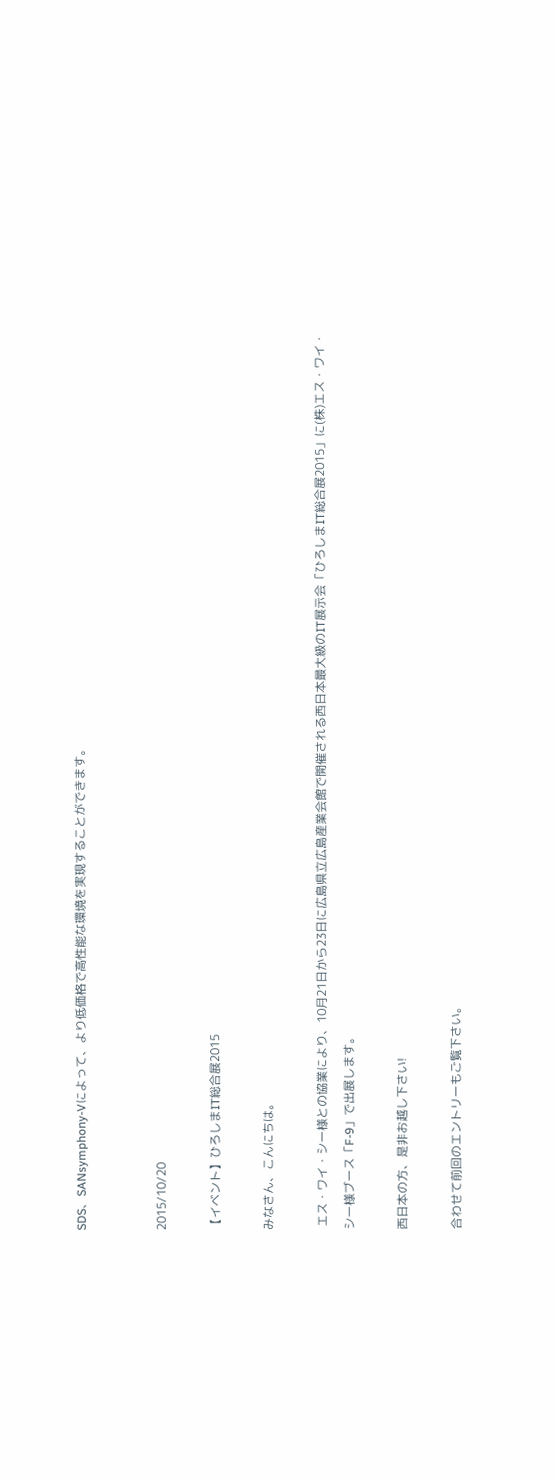SDS、SANsymphony-Vによって、より低価格で高性能な環境を実現することができます。


2015/10/20

【イベント】ひろしまIT総合展2015

みなさん、こんにちは。

 エス・ワイ・シー様との協業により、10月21日から23日に広島県立広島産業会館で開催される西日本最大級のIT展示会「ひろしまIT総合展2015」に(株)エス・ワイ・シー様ブース「F-9」で出展します。

西日本の方、是非お越し下さい!

合わせて前回のエントリーもご覧下さい。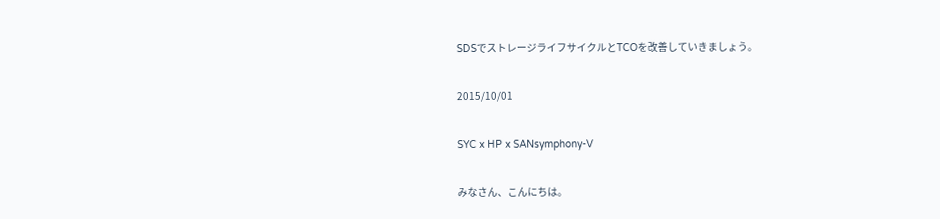SDSでストレージライフサイクルとTCOを改善していきましょう。

2015/10/01

SYC x HP x SANsymphony-V

みなさん、こんにちは。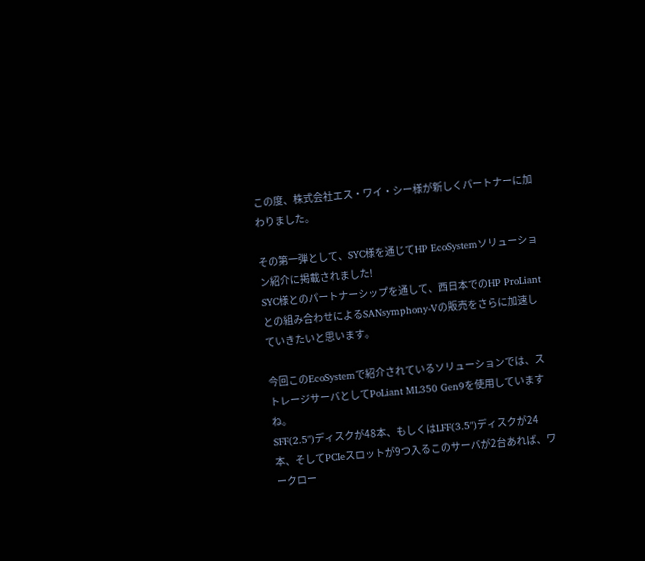この度、株式会社エス・ワイ・シー様が新しくパートナーに加わりました。

その第一弾として、SYC様を通じてHP EcoSystemソリューション紹介に掲載されました!
SYC様とのパートナーシップを通して、西日本でのHP ProLiantとの組み合わせによるSANsymphony-Vの販売をさらに加速していきたいと思います。

今回このEcoSystemで紹介されているソリューションでは、ストレージサーバとしてPoLiant ML350 Gen9を使用していますね。
SFF(2.5")ディスクが48本、もしくはLFF(3.5")ディスクが24本、そしてPCIeスロットが9つ入るこのサーバが2台あれば、ワークロー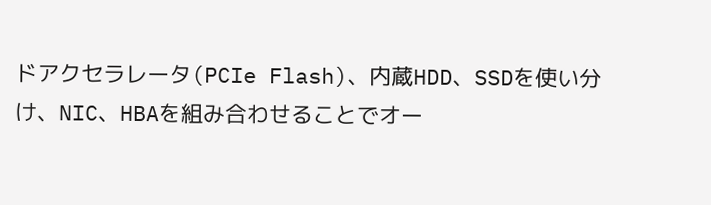ドアクセラレータ(PCIe Flash)、内蔵HDD、SSDを使い分け、NIC、HBAを組み合わせることでオー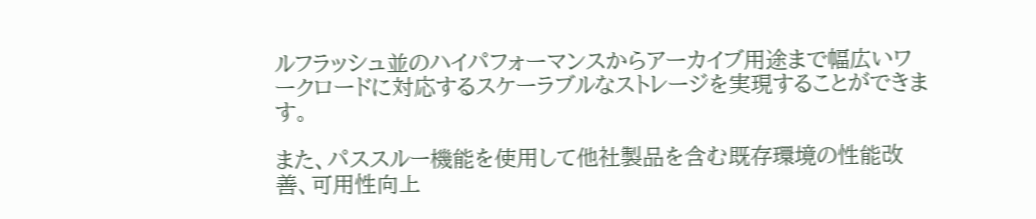ルフラッシュ並のハイパフォーマンスからアーカイブ用途まで幅広いワークロードに対応するスケーラブルなストレージを実現することができます。

また、パススルー機能を使用して他社製品を含む既存環境の性能改善、可用性向上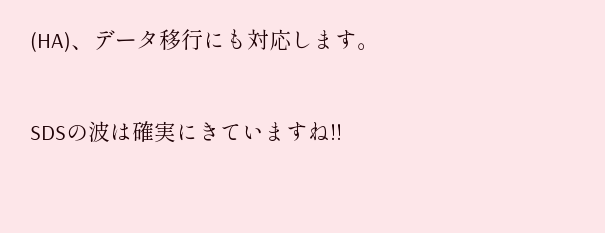(HA)、データ移行にも対応します。

SDSの波は確実にきていますね!!